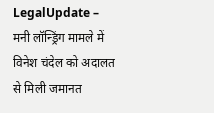LegalUpdate – मनी लॉन्ड्रिंग मामले में विनेश चंदेल को अदालत से मिली जमानत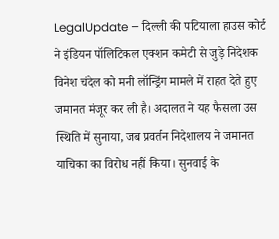LegalUpdate – दिल्ली की पटियाला हाउस कोर्ट ने इंडियन पॉलिटिकल एक्शन कमेटी से जुड़े निदेशक विनेश चंदेल को मनी लॉन्ड्रिंग मामले में राहत देते हुए जमानत मंजूर कर ली है। अदालत ने यह फैसला उस स्थिति में सुनाया, जब प्रवर्तन निदेशालय ने जमानत याचिका का विरोध नहीं किया। सुनवाई के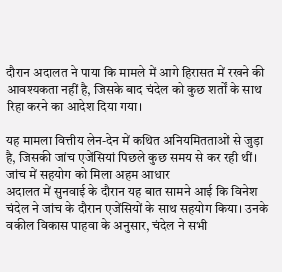दौरान अदालत ने पाया कि मामले में आगे हिरासत में रखने की आवश्यकता नहीं है, जिसके बाद चंदेल को कुछ शर्तों के साथ रिहा करने का आदेश दिया गया।

यह मामला वित्तीय लेन-देन में कथित अनियमितताओं से जुड़ा है, जिसकी जांच एजेंसियां पिछले कुछ समय से कर रही थीं।
जांच में सहयोग को मिला अहम आधार
अदालत में सुनवाई के दौरान यह बात सामने आई कि विनेश चंदेल ने जांच के दौरान एजेंसियों के साथ सहयोग किया। उनके वकील विकास पाहवा के अनुसार, चंदेल ने सभी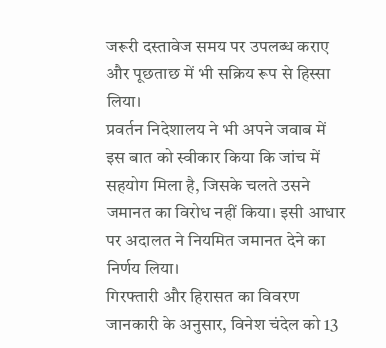जरूरी दस्तावेज समय पर उपलब्ध कराए और पूछताछ में भी सक्रिय रूप से हिस्सा लिया।
प्रवर्तन निदेशालय ने भी अपने जवाब में इस बात को स्वीकार किया कि जांच में सहयोग मिला है, जिसके चलते उसने जमानत का विरोध नहीं किया। इसी आधार पर अदालत ने नियमित जमानत देने का निर्णय लिया।
गिरफ्तारी और हिरासत का विवरण
जानकारी के अनुसार, विनेश चंदेल को 13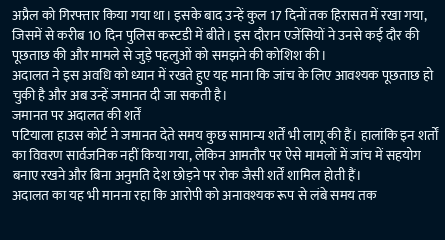अप्रैल को गिरफ्तार किया गया था। इसके बाद उन्हें कुल 17 दिनों तक हिरासत में रखा गया, जिसमें से करीब 10 दिन पुलिस कस्टडी में बीते। इस दौरान एजेंसियों ने उनसे कई दौर की पूछताछ की और मामले से जुड़े पहलुओं को समझने की कोशिश की।
अदालत ने इस अवधि को ध्यान में रखते हुए यह माना कि जांच के लिए आवश्यक पूछताछ हो चुकी है और अब उन्हें जमानत दी जा सकती है।
जमानत पर अदालत की शर्तें
पटियाला हाउस कोर्ट ने जमानत देते समय कुछ सामान्य शर्तें भी लागू की हैं। हालांकि इन शर्तों का विवरण सार्वजनिक नहीं किया गया, लेकिन आमतौर पर ऐसे मामलों में जांच में सहयोग बनाए रखने और बिना अनुमति देश छोड़ने पर रोक जैसी शर्तें शामिल होती हैं।
अदालत का यह भी मानना रहा कि आरोपी को अनावश्यक रूप से लंबे समय तक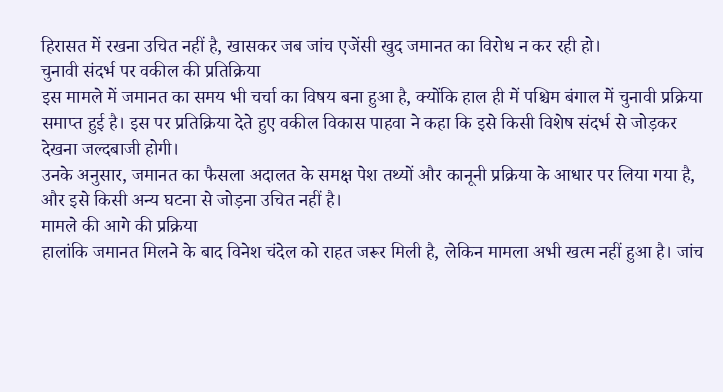हिरासत में रखना उचित नहीं है, खासकर जब जांच एजेंसी खुद जमानत का विरोध न कर रही हो।
चुनावी संदर्भ पर वकील की प्रतिक्रिया
इस मामले में जमानत का समय भी चर्चा का विषय बना हुआ है, क्योंकि हाल ही में पश्चिम बंगाल में चुनावी प्रक्रिया समाप्त हुई है। इस पर प्रतिक्रिया देते हुए वकील विकास पाहवा ने कहा कि इसे किसी विशेष संदर्भ से जोड़कर देखना जल्दबाजी होगी।
उनके अनुसार, जमानत का फैसला अदालत के समक्ष पेश तथ्यों और कानूनी प्रक्रिया के आधार पर लिया गया है, और इसे किसी अन्य घटना से जोड़ना उचित नहीं है।
मामले की आगे की प्रक्रिया
हालांकि जमानत मिलने के बाद विनेश चंदेल को राहत जरूर मिली है, लेकिन मामला अभी खत्म नहीं हुआ है। जांच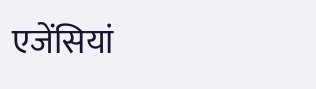एजेंसियां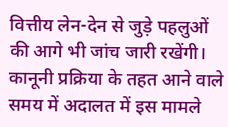वित्तीय लेन-देन से जुड़े पहलुओं की आगे भी जांच जारी रखेंगी।
कानूनी प्रक्रिया के तहत आने वाले समय में अदालत में इस मामले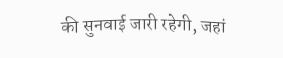की सुनवाई जारी रहेगी, जहां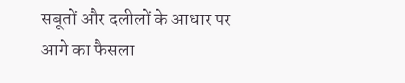सबूतों और दलीलों के आधार पर आगे का फैसला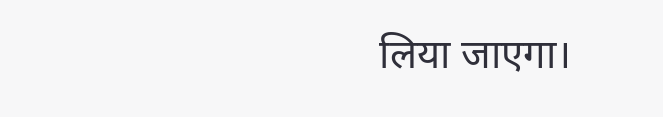लिया जाएगा।